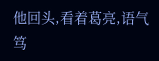他回头,看着葛亮,语气笃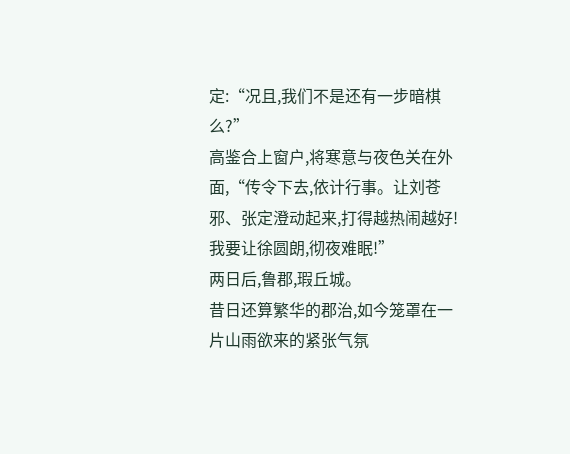定:“况且,我们不是还有一步暗棋么?”
高鉴合上窗户,将寒意与夜色关在外面,“传令下去,依计行事。让刘苍邪、张定澄动起来,打得越热闹越好!我要让徐圆朗,彻夜难眠!”
两日后,鲁郡,瑕丘城。
昔日还算繁华的郡治,如今笼罩在一片山雨欲来的紧张气氛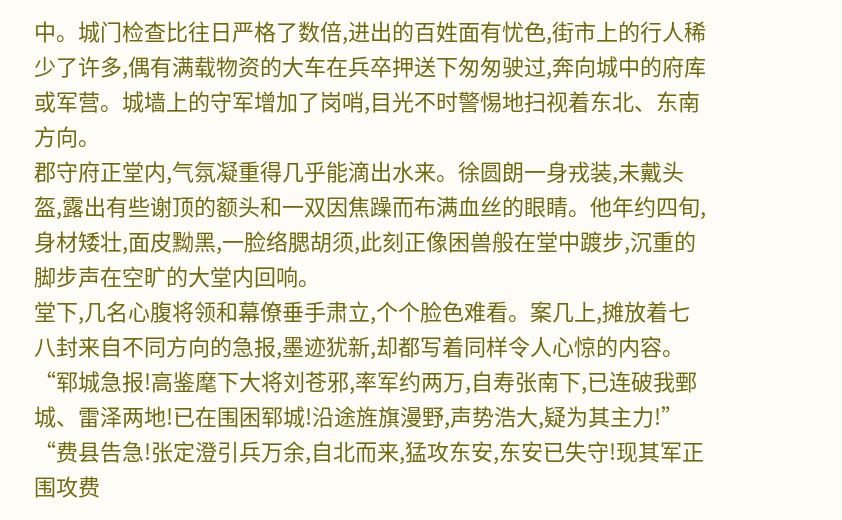中。城门检查比往日严格了数倍,进出的百姓面有忧色,街市上的行人稀少了许多,偶有满载物资的大车在兵卒押送下匆匆驶过,奔向城中的府库或军营。城墙上的守军增加了岗哨,目光不时警惕地扫视着东北、东南方向。
郡守府正堂内,气氛凝重得几乎能滴出水来。徐圆朗一身戎装,未戴头盔,露出有些谢顶的额头和一双因焦躁而布满血丝的眼睛。他年约四旬,身材矮壮,面皮黝黑,一脸络腮胡须,此刻正像困兽般在堂中踱步,沉重的脚步声在空旷的大堂内回响。
堂下,几名心腹将领和幕僚垂手肃立,个个脸色难看。案几上,摊放着七八封来自不同方向的急报,墨迹犹新,却都写着同样令人心惊的内容。
“郓城急报!高鉴麾下大将刘苍邪,率军约两万,自寿张南下,已连破我鄄城、雷泽两地!已在围困郓城!沿途旌旗漫野,声势浩大,疑为其主力!”
“费县告急!张定澄引兵万余,自北而来,猛攻东安,东安已失守!现其军正围攻费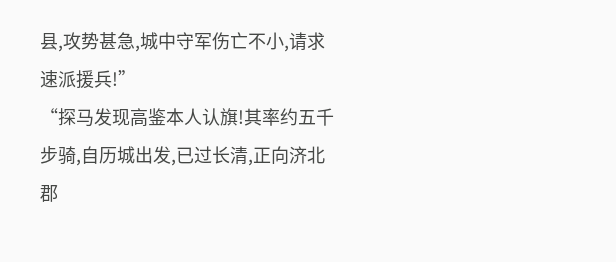县,攻势甚急,城中守军伤亡不小,请求速派援兵!”
“探马发现高鉴本人认旗!其率约五千步骑,自历城出发,已过长清,正向济北郡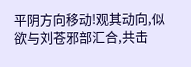平阴方向移动!观其动向,似欲与刘苍邪部汇合,共击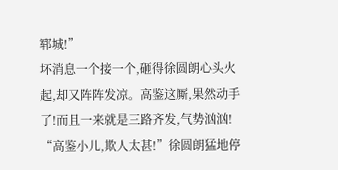郓城!”
坏消息一个接一个,砸得徐圆朗心头火起,却又阵阵发凉。高鉴这厮,果然动手了!而且一来就是三路齐发,气势汹汹!
“高鉴小儿,欺人太甚!”徐圆朗猛地停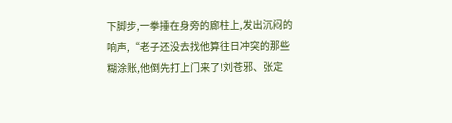下脚步,一拳捶在身旁的廊柱上,发出沉闷的响声,“老子还没去找他算往日冲突的那些糊涂账,他倒先打上门来了!刘苍邪、张定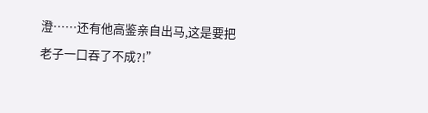澄……还有他高鉴亲自出马,这是要把老子一口吞了不成?!”